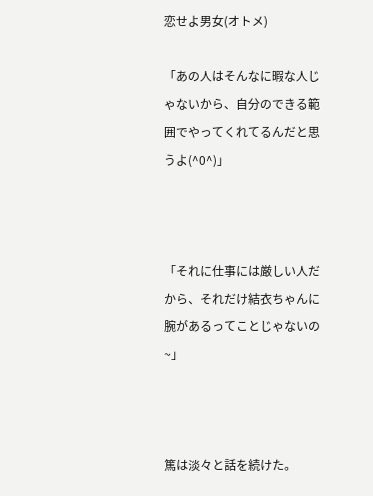恋せよ男女(オトメ)

「あの人はそんなに暇な人じゃないから、自分のできる範囲でやってくれてるんだと思うよ(^0^)」



「それに仕事には厳しい人だから、それだけ結衣ちゃんに腕があるってことじゃないの~」



篤は淡々と話を続けた。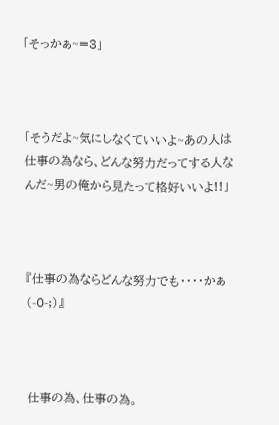「そっかぁ~=3」



「そうだよ~気にしなくていいよ~あの人は仕事の為なら、どんな努力だってする人なんだ~男の俺から見たって格好いいよ!!」



『仕事の為ならどんな努力でも・・・・かぁ(-0-;)』



仕事の為、仕事の為。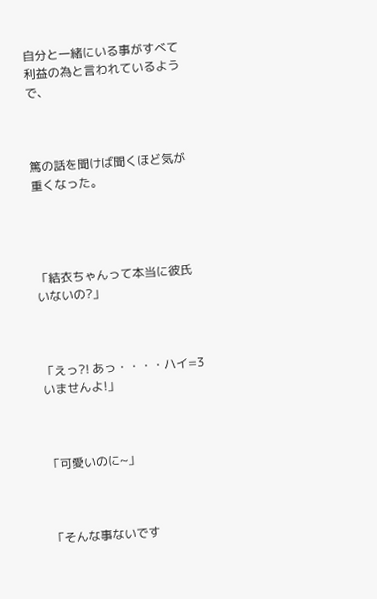自分と一緒にいる事がすべて利益の為と言われているようで、



篤の話を聞けば聞くほど気が重くなった。




「結衣ちゃんって本当に彼氏いないの?」



「えっ?! あっ・・・・ハイ=3 いませんよ!」



「可愛いのに~」



「そんな事ないです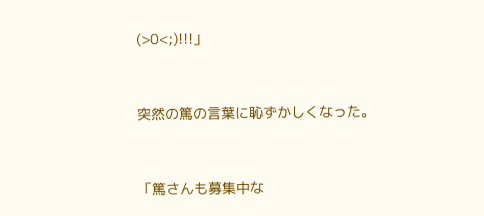(>0<;)!!!」



突然の篤の言葉に恥ずかしくなった。



「篤さんも募集中な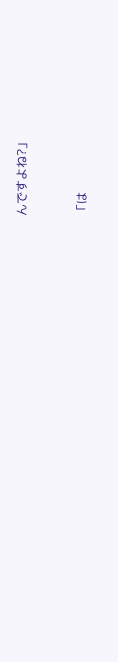んですよね?」



「は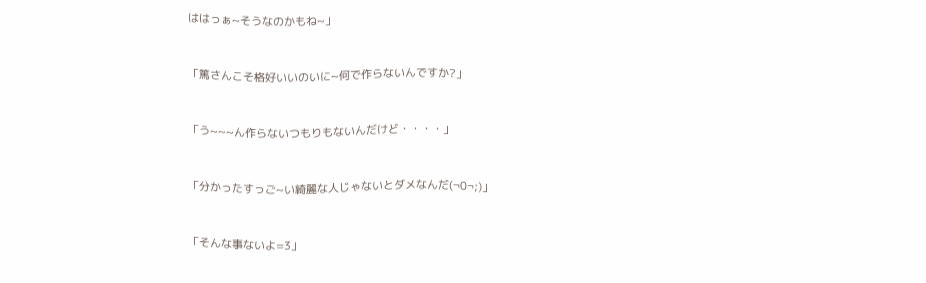ははっぁ~そうなのかもね~」



「篤さんこそ格好いいのいに~何で作らないんですか?」



「う~~~ん作らないつもりもないんだけど・・・・」



「分かったすっご~い綺麗な人じゃないとダメなんだ(¬0¬;)」



「そんな事ないよ=3」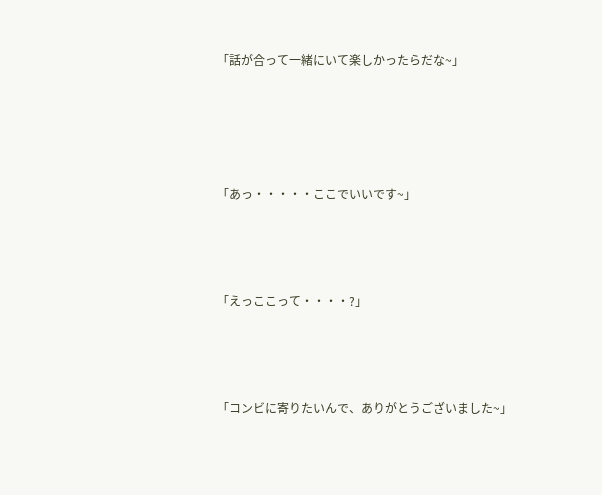「話が合って一緒にいて楽しかったらだな~」




「あっ・・・・・ここでいいです~」



「えっここって・・・・?」



「コンビに寄りたいんで、ありがとうございました~」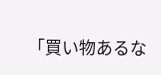「買い物あるな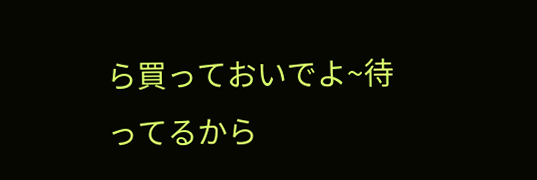ら買っておいでよ~待ってるから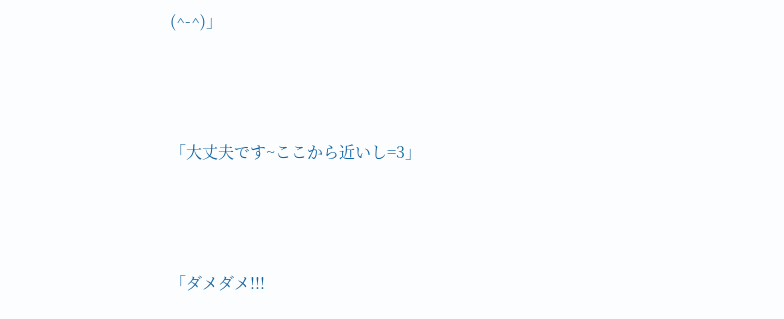(^-^)」



「大丈夫です~ここから近いし=3」



「ダメダメ!!!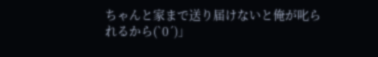ちゃんと家まで送り届けないと俺が叱られるから(`0´)」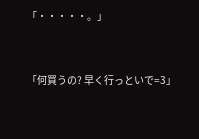「・・・・・。」



「何買うの? 早く行っといで=3」